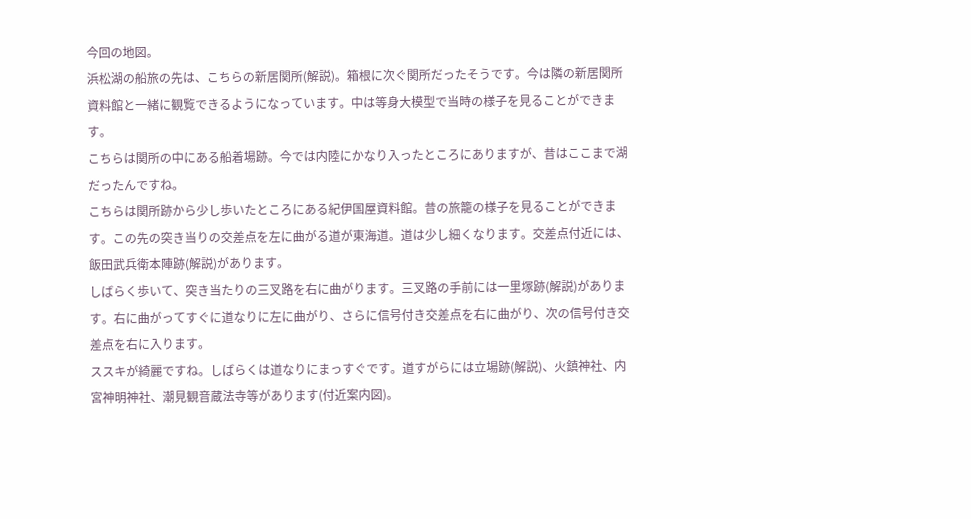今回の地図。
浜松湖の船旅の先は、こちらの新居関所(解説)。箱根に次ぐ関所だったそうです。今は隣の新居関所資料館と一緒に観覧できるようになっています。中は等身大模型で当時の様子を見ることができます。
こちらは関所の中にある船着場跡。今では内陸にかなり入ったところにありますが、昔はここまで湖だったんですね。
こちらは関所跡から少し歩いたところにある紀伊国屋資料館。昔の旅籠の様子を見ることができます。この先の突き当りの交差点を左に曲がる道が東海道。道は少し細くなります。交差点付近には、飯田武兵衛本陣跡(解説)があります。
しばらく歩いて、突き当たりの三叉路を右に曲がります。三叉路の手前には一里塚跡(解説)があります。右に曲がってすぐに道なりに左に曲がり、さらに信号付き交差点を右に曲がり、次の信号付き交差点を右に入ります。
ススキが綺麗ですね。しばらくは道なりにまっすぐです。道すがらには立場跡(解説)、火鎮神社、内宮神明神社、潮見観音蔵法寺等があります(付近案内図)。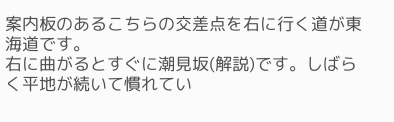案内板のあるこちらの交差点を右に行く道が東海道です。
右に曲がるとすぐに潮見坂(解説)です。しばらく平地が続いて慣れてい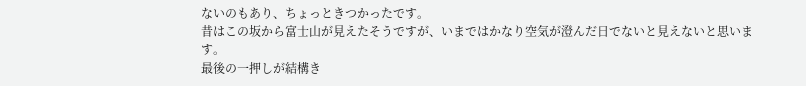ないのもあり、ちょっときつかったです。
昔はこの坂から富士山が見えたそうですが、いまではかなり空気が澄んだ日でないと見えないと思います。
最後の一押しが結構き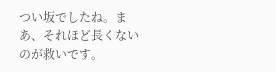つい坂でしたね。まあ、それほど長くないのが救いです。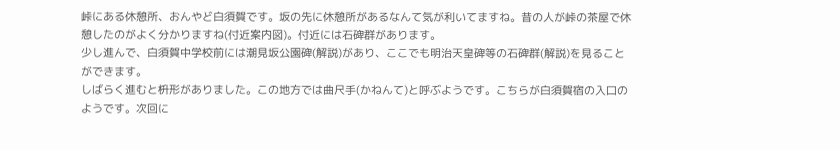峠にある休憩所、おんやど白須賀です。坂の先に休憩所があるなんて気が利いてますね。昔の人が峠の茶屋で休憩したのがよく分かりますね(付近案内図)。付近には石碑群があります。
少し進んで、白須賀中学校前には潮見坂公園碑(解説)があり、ここでも明治天皇碑等の石碑群(解説)を見ることができます。
しばらく進むと枡形がありました。この地方では曲尺手(かねんて)と呼ぶようです。こちらが白須賀宿の入口のようです。次回に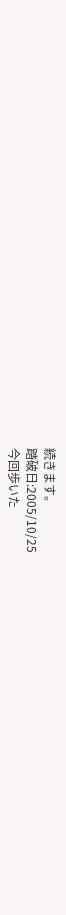続きます。
踏破日:2005/10/25
今回歩いた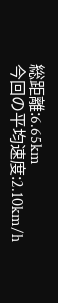総距離:6.65km
今回の平均速度:2.10km/h